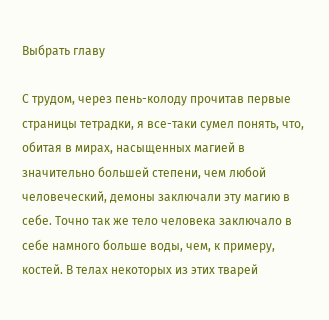Выбрать главу

С трудом, через пень-колоду прочитав первые страницы тетрадки, я все-таки сумел понять, что, обитая в мирах, насыщенных магией в значительно большей степени, чем любой человеческий, демоны заключали эту магию в себе. Точно так же тело человека заключало в себе намного больше воды, чем, к примеру, костей. В телах некоторых из этих тварей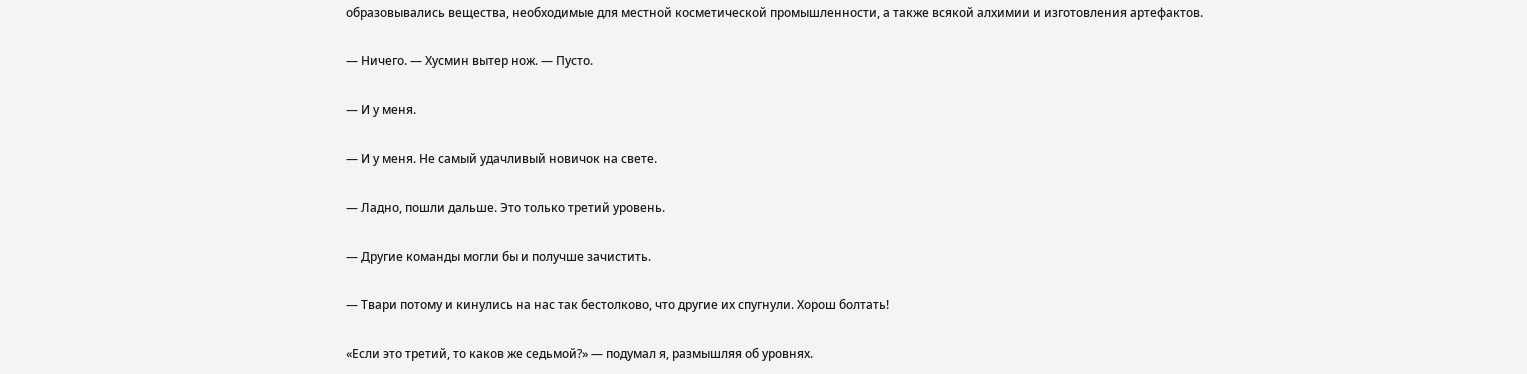образовывались вещества, необходимые для местной косметической промышленности, а также всякой алхимии и изготовления артефактов.

— Ничего. — Хусмин вытер нож. — Пусто.

— И у меня.

— И у меня. Не самый удачливый новичок на свете.

— Ладно, пошли дальше. Это только третий уровень.

— Другие команды могли бы и получше зачистить.

— Твари потому и кинулись на нас так бестолково, что другие их спугнули. Хорош болтать!

«Если это третий, то каков же седьмой?» — подумал я, размышляя об уровнях.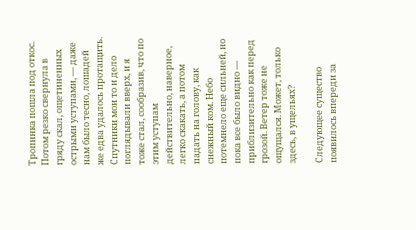Тропинка пошла под откос. Потом резко свернула в гряду скал, ощетиненных острыми уступами, — даже нам было тесно, лошадей же едва удалось протащить. Спутники мои то и дело поглядывали вверх, и я тоже стал, сообразив, что по этим уступам действительно, наверное, легко скакать, а потом падать на голову, как снежный ком. Небо потемнело еще сильней, но пока все было видно — приблизительно как перед грозой. Ветер тоже не ощущался. Может, только здесь, в ущельях?

Следующее существо появилось впереди за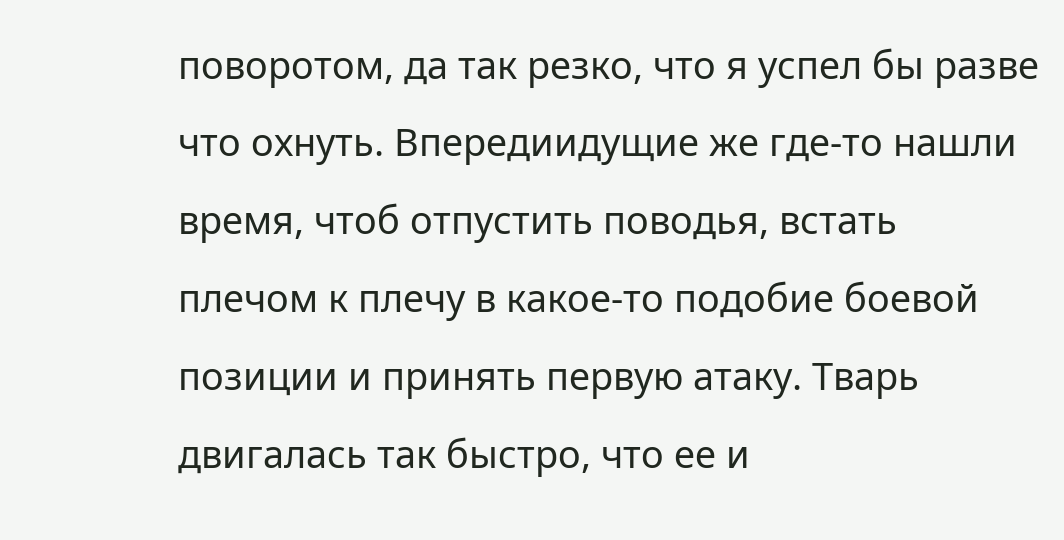поворотом, да так резко, что я успел бы разве что охнуть. Впередиидущие же где-то нашли время, чтоб отпустить поводья, встать плечом к плечу в какое-то подобие боевой позиции и принять первую атаку. Тварь двигалась так быстро, что ее и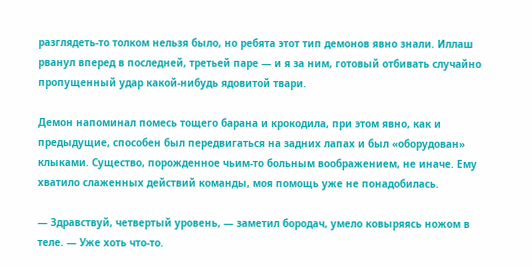разглядеть-то толком нельзя было, но ребята этот тип демонов явно знали. Иллаш рванул вперед в последней, третьей паре — и я за ним, готовый отбивать случайно пропущенный удар какой-нибудь ядовитой твари.

Демон напоминал помесь тощего барана и крокодила, при этом явно, как и предыдущие, способен был передвигаться на задних лапах и был «оборудован» клыками. Существо, порожденное чьим-то больным воображением, не иначе. Ему хватило слаженных действий команды, моя помощь уже не понадобилась.

— Здравствуй, четвертый уровень, — заметил бородач, умело ковыряясь ножом в теле. — Уже хоть что-то.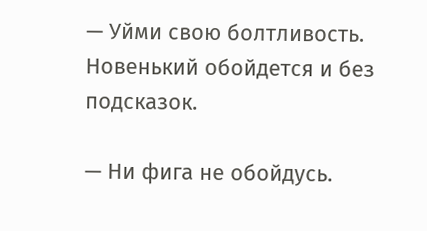— Уйми свою болтливость. Новенький обойдется и без подсказок.

— Ни фига не обойдусь.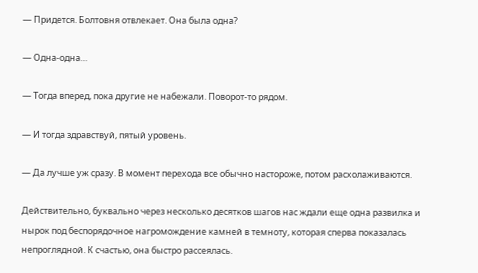— Придется. Болтовня отвлекает. Она была одна?

— Одна-одна…

— Тогда вперед, пока другие не набежали. Поворот-то рядом.

— И тогда здравствуй, пятый уровень.

— Да лучше уж сразу. В момент перехода все обычно настороже, потом расхолаживаются.

Действительно, буквально через несколько десятков шагов нас ждали еще одна развилка и нырок под беспорядочное нагромождение камней в темноту, которая сперва показалась непроглядной. К счастью, она быстро рассеялась.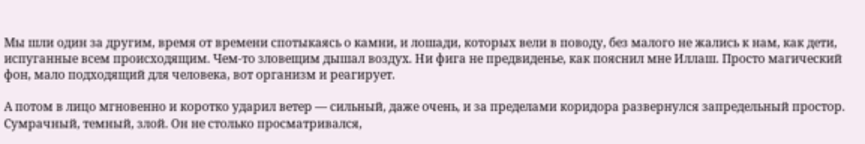Мы шли один за другим, время от времени спотыкаясь о камни, и лошади, которых вели в поводу, без малого не жались к нам, как дети, испуганные всем происходящим. Чем-то зловещим дышал воздух. Ни фига не предвиденье, как пояснил мне Иллаш. Просто магический фон, мало подходящий для человека, вот организм и реагирует.

А потом в лицо мгновенно и коротко ударил ветер — сильный, даже очень, и за пределами коридора развернулся запредельный простор. Сумрачный, темный, злой. Он не столько просматривался,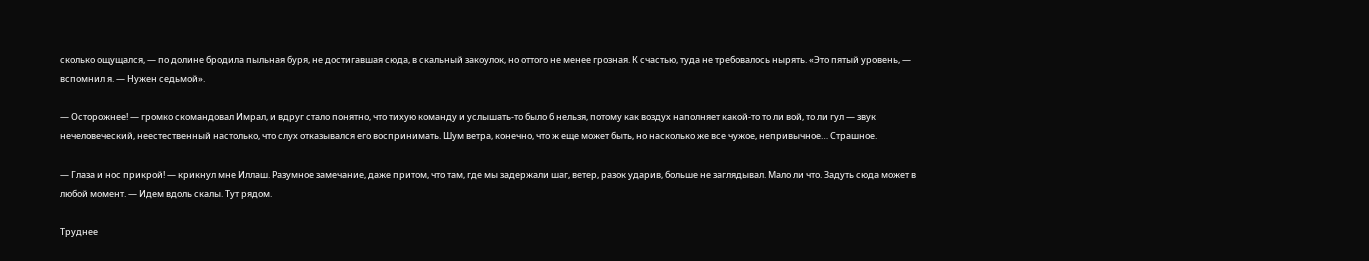сколько ощущался, — по долине бродила пыльная буря, не достигавшая сюда, в скальный закоулок, но оттого не менее грозная. К счастью, туда не требовалось нырять. «Это пятый уровень, — вспомнил я. — Нужен седьмой».

— Осторожнее! — громко скомандовал Имрал, и вдруг стало понятно, что тихую команду и услышать-то было б нельзя, потому как воздух наполняет какой-то то ли вой, то ли гул — звук нечеловеческий, неестественный настолько, что слух отказывался его воспринимать. Шум ветра, конечно, что ж еще может быть, но насколько же все чужое, непривычное… Страшное.

— Глаза и нос прикрой! — крикнул мне Иллаш. Разумное замечание, даже притом, что там, где мы задержали шаг, ветер, разок ударив, больше не заглядывал. Мало ли что. Задуть сюда может в любой момент. — Идем вдоль скалы. Тут рядом.

Труднее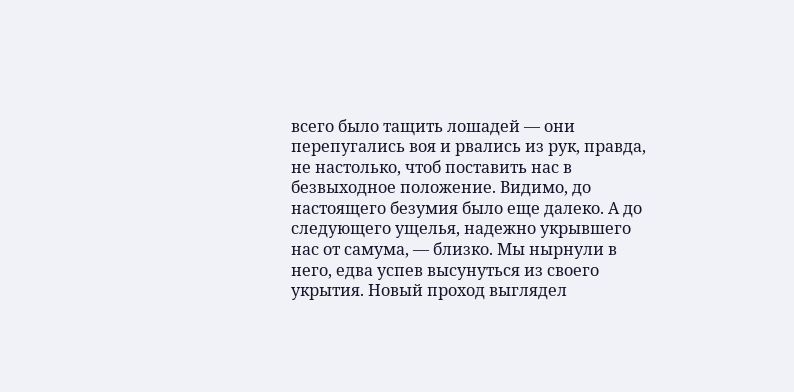всего было тащить лошадей — они перепугались воя и рвались из рук, правда, не настолько, чтоб поставить нас в безвыходное положение. Видимо, до настоящего безумия было еще далеко. А до следующего ущелья, надежно укрывшего нас от самума, — близко. Мы нырнули в него, едва успев высунуться из своего укрытия. Новый проход выглядел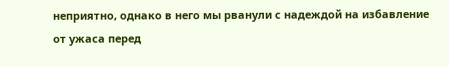неприятно, однако в него мы рванули с надеждой на избавление от ужаса перед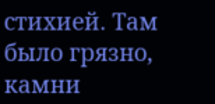стихией. Там было грязно, камни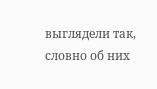выглядели так, словно об них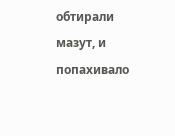обтирали мазут, и попахивало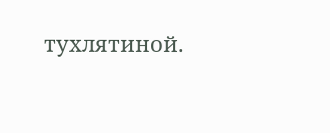тухлятиной.